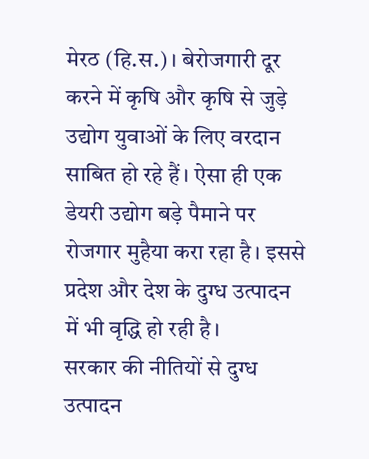मेरठ (हि.स.)। बेरोजगारी दूर करने में कृषि और कृषि से जुड़े उद्योग युवाओं के लिए वरदान साबित हो रहे हैं। ऐसा ही एक डेयरी उद्योग बड़े पैमाने पर रोजगार मुहैया करा रहा है। इससे प्रदेश और देश के दुग्ध उत्पादन में भी वृद्धि हो रही है।
सरकार की नीतियों से दुग्ध उत्पादन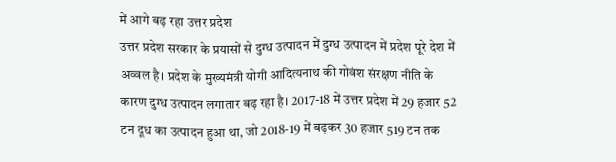में आगे बढ़ रहा उत्तर प्रदेश
उत्तर प्रदेश सरकार के प्रयासों से दुग्ध उत्पादन में दुग्ध उत्पादन में प्रदेश पूरे देश में अव्वल है। प्रदेश के मुख्यमंत्री योगी आदित्यनाथ की गोवंश संरक्षण नीति के कारण दुग्ध उत्पादन लगातार बढ़ रहा है। 2017-18 में उत्तर प्रदेश में 29 हजार 52 टन दूध का उत्पादन हुआ था, जो 2018-19 में बढ़कर 30 हजार 519 टन तक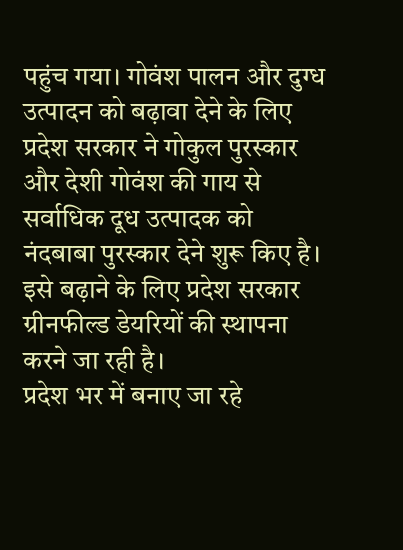पहुंच गया। गोवंश पालन और दुग्ध उत्पादन को बढ़ावा देने के लिए प्रदेश सरकार ने गोकुल पुरस्कार और देशी गोवंश की गाय से सर्वाधिक दूध उत्पादक को नंदबाबा पुरस्कार देने शुरू किए है। इसे बढ़ाने के लिए प्रदेश सरकार ग्रीनफील्ड डेयरियों की स्थापना करने जा रही है।
प्रदेश भर में बनाए जा रहे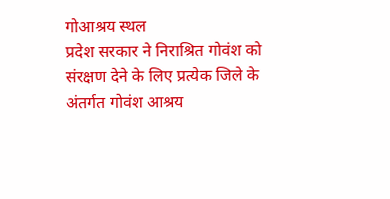गोआश्रय स्थल
प्रदेश सरकार ने निराश्रित गोवंश को संरक्षण देने के लिए प्रत्येक जिले के अंतर्गत गोवंश आश्रय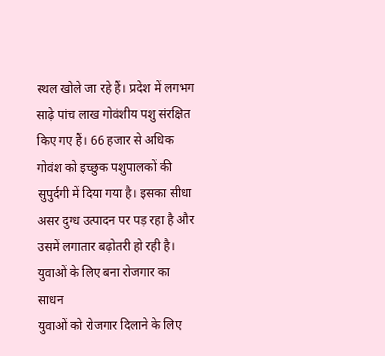स्थल खोले जा रहे हैं। प्रदेश में लगभग साढ़े पांच लाख गोवंशीय पशु संरक्षित किए गए हैं। 66 हजार से अधिक गोवंश को इच्छुक पशुपालकों की सुपुर्दगी में दिया गया है। इसका सीधा असर दुग्ध उत्पादन पर पड़ रहा है और उसमें लगातार बढ़ोतरी हो रही है।
युवाओं के लिए बना रोजगार का साधन
युवाओं को रोजगार दिलाने के लिए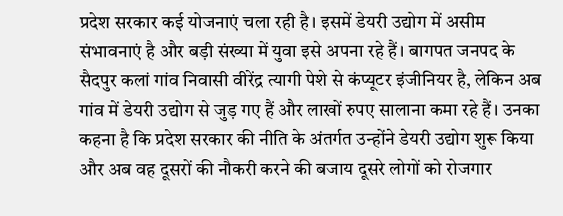प्रदेश सरकार कई योजनाएं चला रही है। इसमें डेयरी उद्योग में असीम संभावनाएं है और बड़ी संख्या में युवा इसे अपना रहे हैं। बागपत जनपद के सैदपुर कलां गांव निवासी वीरेंद्र त्यागी पेशे से कंप्यूटर इंजीनियर है, लेकिन अब गांव में डेयरी उद्योग से जुड़ गए हैं और लाखों रुपए सालाना कमा रहे हैं। उनका कहना है कि प्रदेश सरकार की नीति के अंतर्गत उन्होंने डेयरी उद्योग शुरू किया और अब वह दूसरों की नौकरी करने की बजाय दूसरे लोगों को रोजगार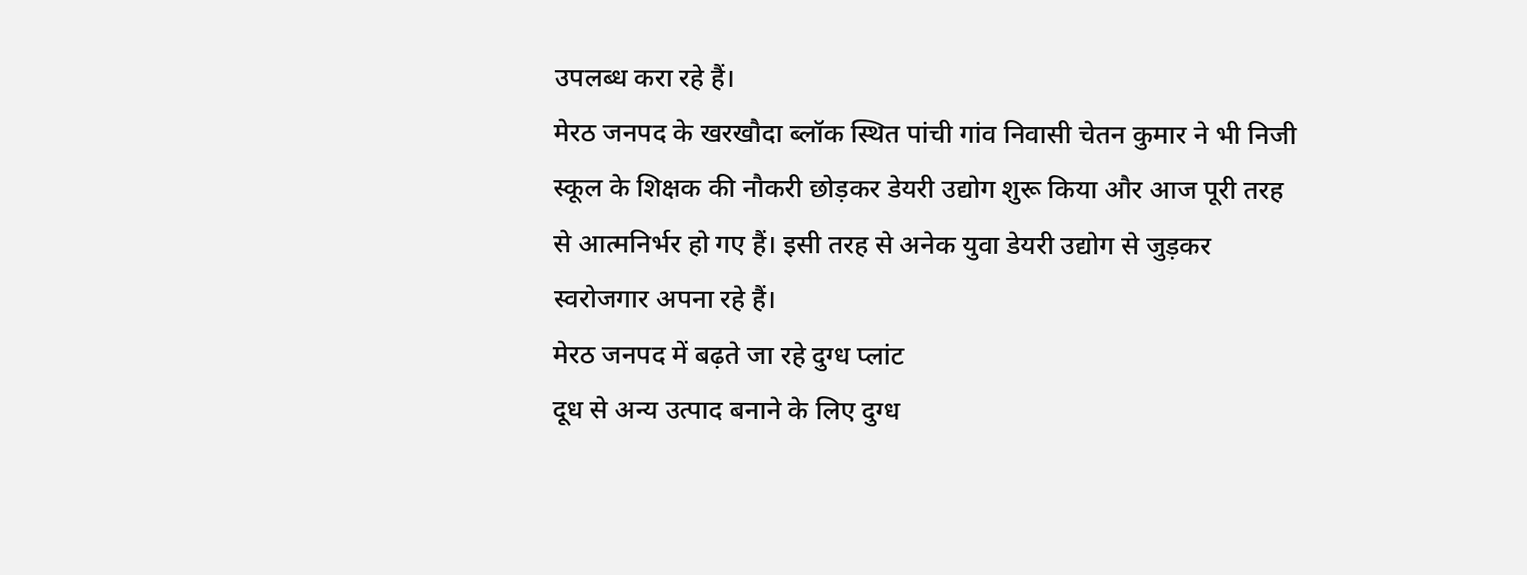उपलब्ध करा रहे हैं।
मेरठ जनपद के खरखौदा ब्लॉक स्थित पांची गांव निवासी चेतन कुमार ने भी निजी स्कूल के शिक्षक की नौकरी छोड़कर डेयरी उद्योग शुरू किया और आज पूरी तरह से आत्मनिर्भर हो गए हैं। इसी तरह से अनेक युवा डेयरी उद्योग से जुड़कर स्वरोजगार अपना रहे हैं।
मेरठ जनपद में बढ़ते जा रहे दुग्ध प्लांट
दूध से अन्य उत्पाद बनाने के लिए दुग्ध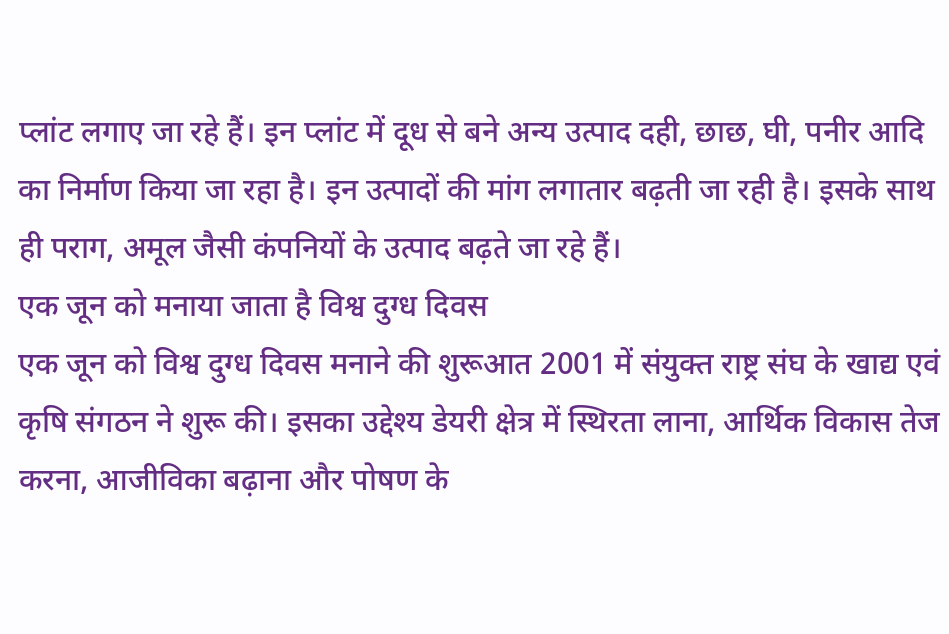प्लांट लगाए जा रहे हैं। इन प्लांट में दूध से बने अन्य उत्पाद दही, छाछ, घी, पनीर आदि का निर्माण किया जा रहा है। इन उत्पादों की मांग लगातार बढ़ती जा रही है। इसके साथ ही पराग, अमूल जैसी कंपनियों के उत्पाद बढ़ते जा रहे हैं।
एक जून को मनाया जाता है विश्व दुग्ध दिवस
एक जून को विश्व दुग्ध दिवस मनाने की शुरूआत 2001 में संयुक्त राष्ट्र संघ के खाद्य एवं कृषि संगठन ने शुरू की। इसका उद्देश्य डेयरी क्षेत्र में स्थिरता लाना, आर्थिक विकास तेज करना, आजीविका बढ़ाना और पोषण के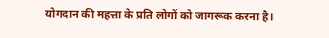योगदान की महत्ता के प्रति लोगों को जागरूक करना है।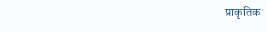प्राकृतिक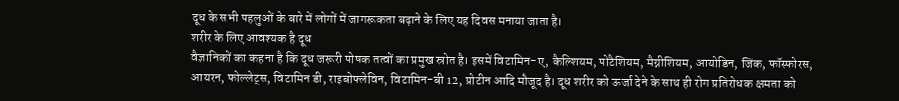दूध के सभी पहलुओं के बारे में लोगों में जागरूकता बढ़ाने के लिए यह दिवस मनाया जाता है।
शरीर के लिए आवश्यक है दूध
वैज्ञानिकों का कहना है कि दूध जरूरी पोषक तत्वों का प्रमुख स्रोत है। इसमें विटामिन-ए, कैल्शियम, पोटैशियम, मैग्नीशियम, आयोडिन, जिंक, फॉस्फोरस, आयरन, फोल्लेट्स, विटामिन डी, राइबोफ्लेविन, विटामिन-बी 12, प्रोटीन आदि मौजूद है। दूध शरीर को ऊर्जा देने के साथ ही रोग प्रतिरोधक क्षमता को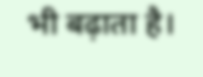भी बढ़ाता है।